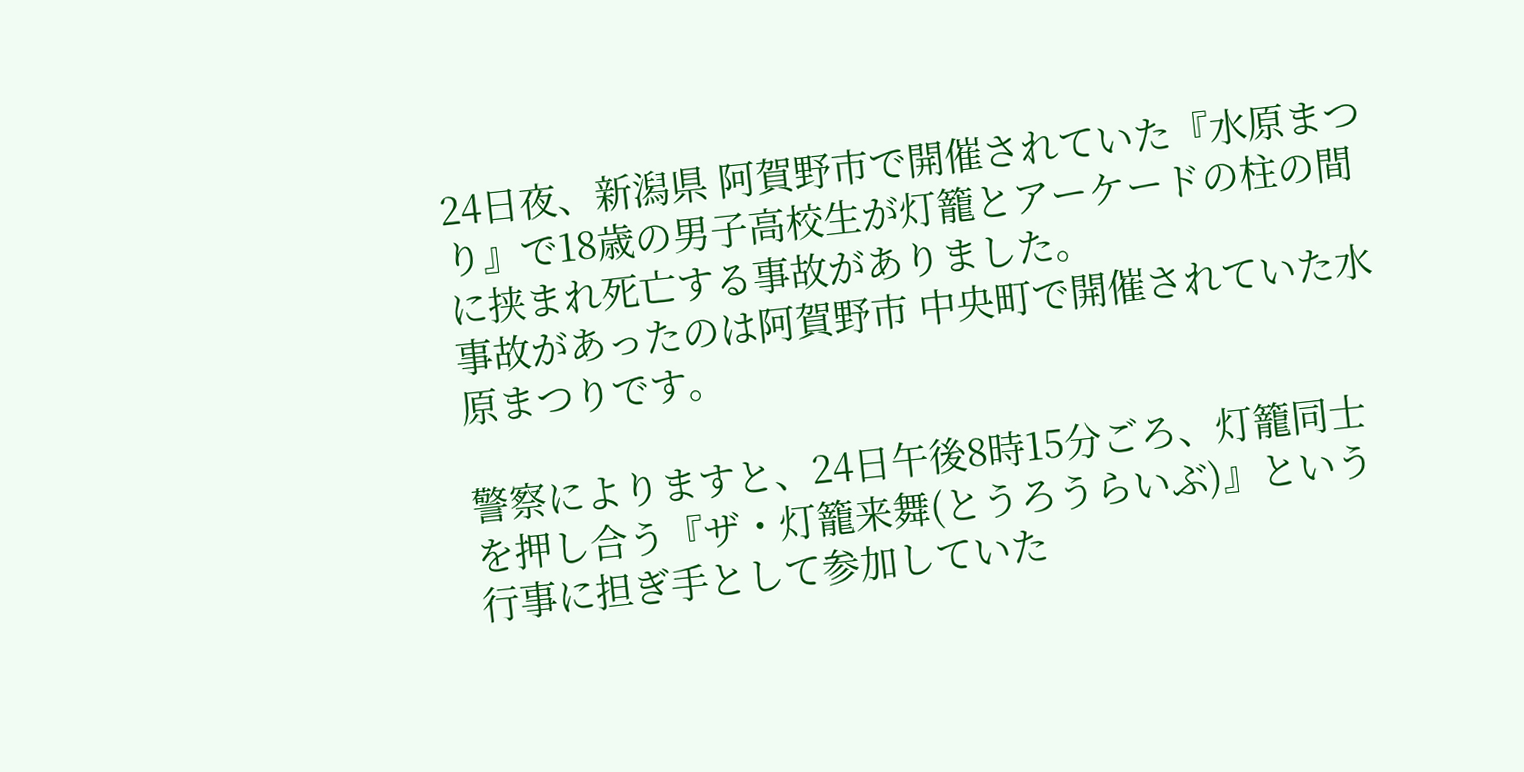24日夜、新潟県 阿賀野市で開催されていた『水原まつり』で18歳の男子高校生が灯籠とアーケードの柱の間に挟まれ死亡する事故がありました。
事故があったのは阿賀野市 中央町で開催されていた水原まつりです。

警察によりますと、24日午後8時15分ごろ、灯籠同士を押し合う『ザ・灯籠来舞(とうろうらいぶ)』という行事に担ぎ手として参加していた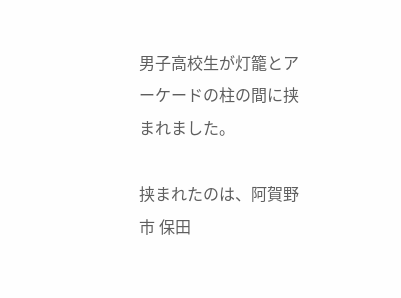男子高校生が灯籠とアーケードの柱の間に挟まれました。

挟まれたのは、阿賀野市 保田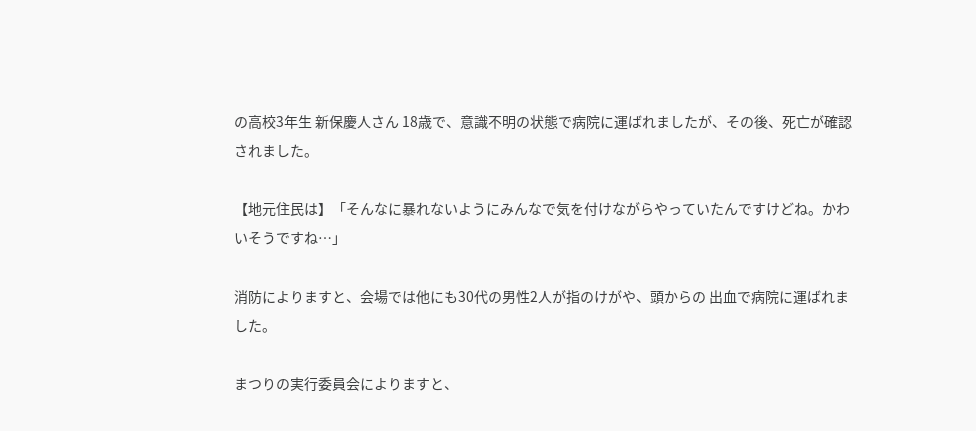の高校3年生 新保慶人さん 18歳で、意識不明の状態で病院に運ばれましたが、その後、死亡が確認されました。

【地元住民は】「そんなに暴れないようにみんなで気を付けながらやっていたんですけどね。かわいそうですね…」

消防によりますと、会場では他にも30代の男性2人が指のけがや、頭からの 出血で病院に運ばれました。

まつりの実行委員会によりますと、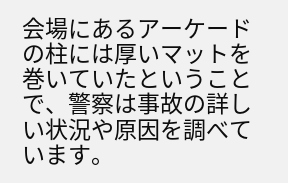会場にあるアーケードの柱には厚いマットを巻いていたということで、警察は事故の詳しい状況や原因を調べています。